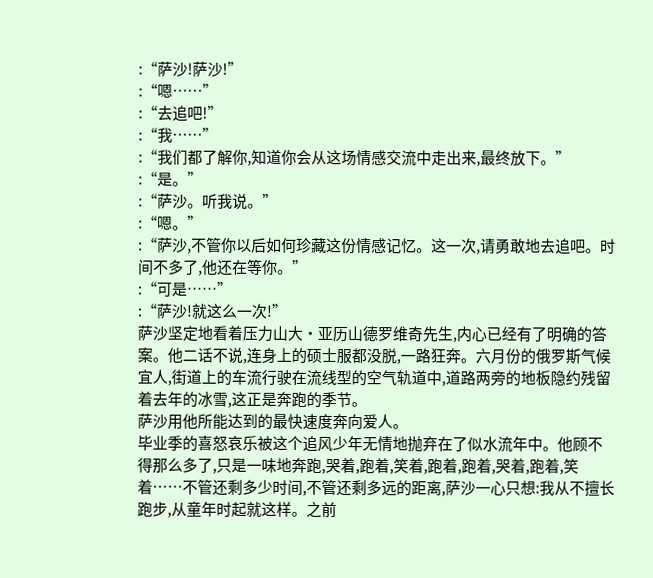:“萨沙!萨沙!”
:“嗯……”
:“去追吧!”
:“我……”
:“我们都了解你,知道你会从这场情感交流中走出来,最终放下。”
:“是。”
:“萨沙。听我说。”
:“嗯。”
:“萨沙,不管你以后如何珍藏这份情感记忆。这一次,请勇敢地去追吧。时间不多了,他还在等你。”
:“可是……”
:“萨沙!就这么一次!”
萨沙坚定地看着压力山大·亚历山德罗维奇先生,内心已经有了明确的答案。他二话不说,连身上的硕士服都没脱,一路狂奔。六月份的俄罗斯气候宜人,街道上的车流行驶在流线型的空气轨道中,道路两旁的地板隐约残留着去年的冰雪,这正是奔跑的季节。
萨沙用他所能达到的最快速度奔向爱人。
毕业季的喜怒哀乐被这个追风少年无情地抛弃在了似水流年中。他顾不得那么多了,只是一味地奔跑,哭着,跑着,笑着,跑着,跑着,哭着,跑着,笑着……不管还剩多少时间,不管还剩多远的距离,萨沙一心只想:我从不擅长跑步,从童年时起就这样。之前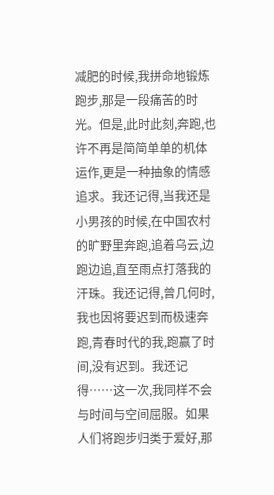减肥的时候,我拼命地锻炼跑步,那是一段痛苦的时光。但是,此时此刻,奔跑,也许不再是简简单单的机体运作,更是一种抽象的情感追求。我还记得,当我还是小男孩的时候,在中国农村的旷野里奔跑,追着乌云,边跑边追,直至雨点打落我的汗珠。我还记得,曾几何时,我也因将要迟到而极速奔跑,青春时代的我,跑赢了时间,没有迟到。我还记得……这一次,我同样不会与时间与空间屈服。如果人们将跑步归类于爱好,那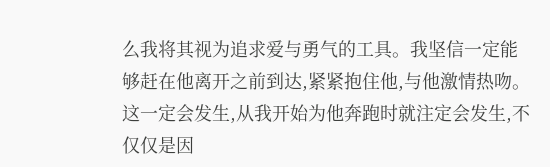么我将其视为追求爱与勇气的工具。我坚信一定能够赶在他离开之前到达,紧紧抱住他,与他激情热吻。这一定会发生,从我开始为他奔跑时就注定会发生,不仅仅是因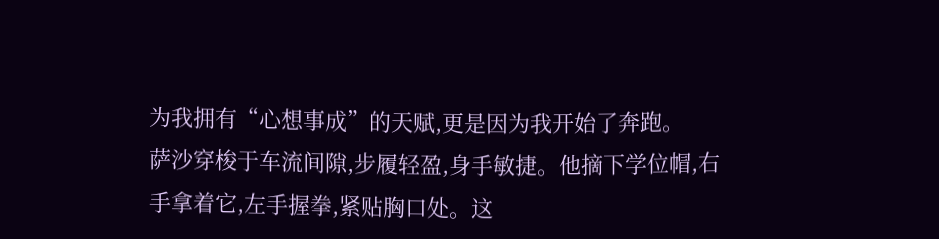为我拥有“心想事成”的天赋,更是因为我开始了奔跑。
萨沙穿梭于车流间隙,步履轻盈,身手敏捷。他摘下学位帽,右手拿着它,左手握拳,紧贴胸口处。这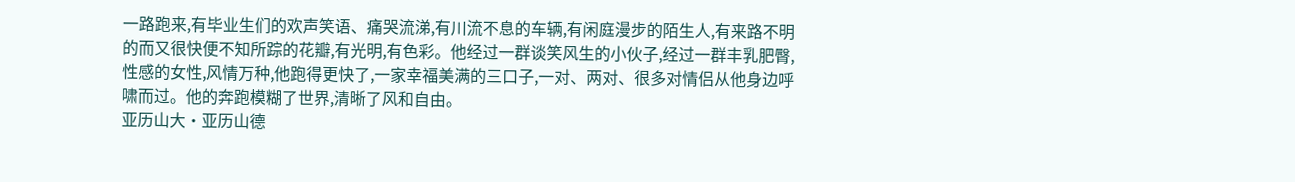一路跑来,有毕业生们的欢声笑语、痛哭流涕,有川流不息的车辆,有闲庭漫步的陌生人,有来路不明的而又很快便不知所踪的花瓣,有光明,有色彩。他经过一群谈笑风生的小伙子,经过一群丰乳肥臀,性感的女性,风情万种,他跑得更快了,一家幸福美满的三口子,一对、两对、很多对情侣从他身边呼啸而过。他的奔跑模糊了世界,清晰了风和自由。
亚历山大·亚历山德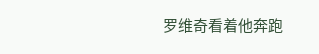罗维奇看着他奔跑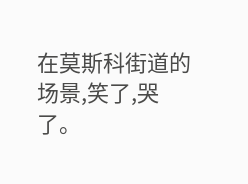在莫斯科街道的场景,笑了,哭了。